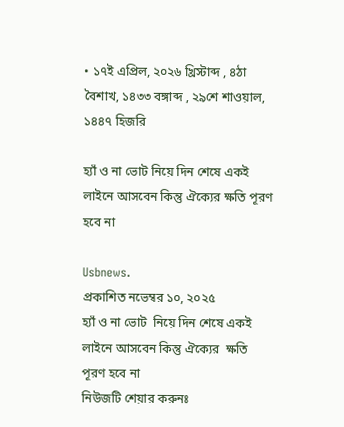• ১৭ই এপ্রিল, ২০২৬ খ্রিস্টাব্দ , ৪ঠা বৈশাখ, ১৪৩৩ বঙ্গাব্দ , ২৯শে শাওয়াল, ১৪৪৭ হিজরি

হ্যাঁ ও না ভোট নিয়ে দিন শেষে একই লাইনে আসবেন কিন্তু ঐক্যের ক্ষতি পূরণ হবে না

Usbnews.
প্রকাশিত নভেম্বর ১০, ২০২৫
হ্যাঁ ও না ভোট  নিয়ে দিন শেষে একই লাইনে আসবেন কিন্তু ঐক্যের  ক্ষতি পূরণ হবে না
নিউজটি শেয়ার করুনঃ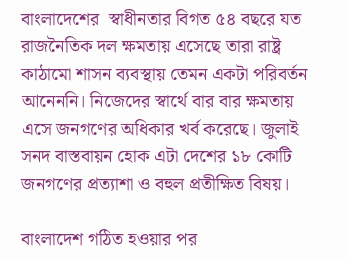বাংলাদেশের  স্বাধীনতার বিগত ৫৪ বছরে যত রাজনৈতিক দল ক্ষমতায় এসেছে তারা রাষ্ট্র কাঠামো শাসন ব্যবস্থায় তেমন একটা পরিবর্তন আনেননি। নিজেদের স্বার্থে বার বার ক্ষমতায় এসে জনগণের অধিকার খর্ব করেছে। জুলাই সনদ বাস্তবায়ন হোক এটা দেশের ১৮ কোটি জনগণের প্রত্যাশা ও বহুল প্রতীক্ষিত বিষয়।

বাংলাদেশ গঠিত হওয়ার পর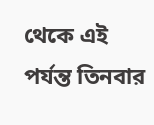থেকে এই পর্যন্ত তিনবার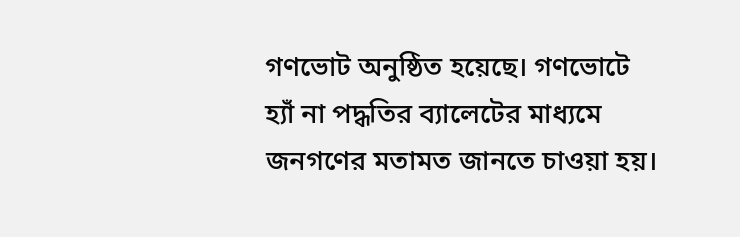গণভোট অনুষ্ঠিত হয়েছে। গণভোটে হ্যাঁ না পদ্ধতির ব্যালেটের মাধ্যমে জনগণের মতামত জানতে চাওয়া হয়।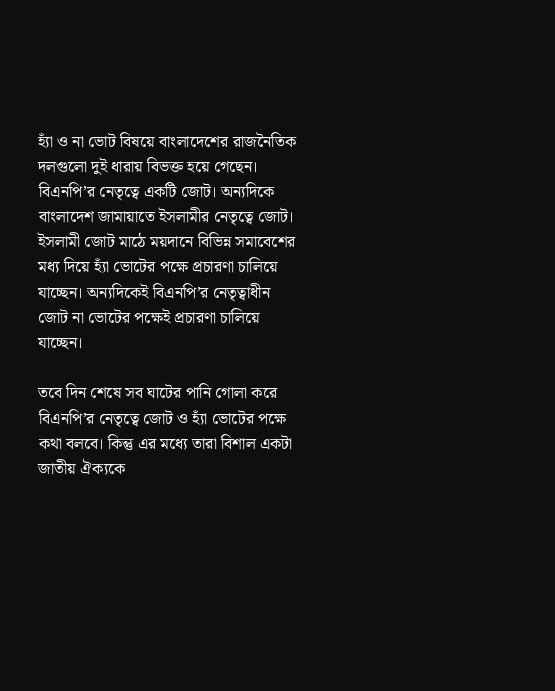হ্যাঁ ও না ভোট বিষয়ে বাংলাদেশের রাজনৈতিক দলগুলো দুই ধারায় বিভক্ত হয়ে গেছেন। বিএনপি’র নেতৃত্বে একটি জোট। অন্যদিকে বাংলাদেশ জামায়াতে ইসলামীর নেতৃত্বে জোট। ইসলামী জোট মাঠে ময়দানে বিভিন্ন সমাবেশের মধ্য দিয়ে হ্যাঁ ভোটের পক্ষে প্রচারণা চালিয়ে যাচ্ছেন। অন্যদিকেই বিএনপি’র নেতৃত্বাধীন জোট না ভোটের পক্ষেই প্রচারণা চালিয়ে যাচ্ছেন।

তবে দিন শেষে সব ঘাটের পানি গোলা করে বিএনপি’র নেতৃত্বে জোট ও হ্যাঁ ভোটের পক্ষে কথা বলবে। কিন্তু এর মধ্যে তারা বিশাল একটা জাতীয় ঐক্যকে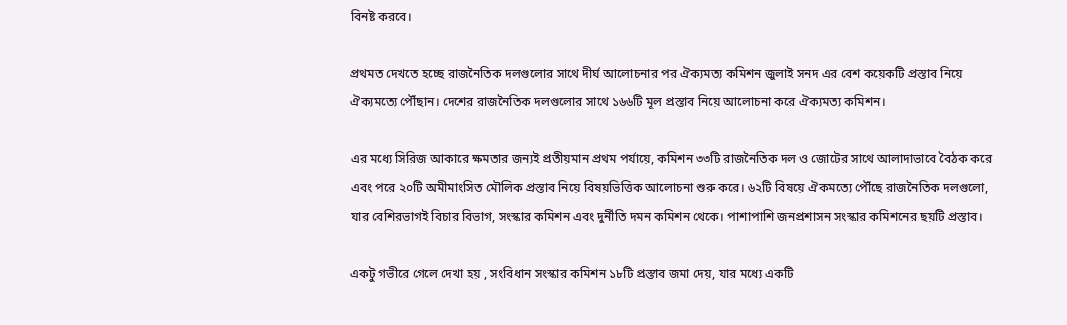বিনষ্ট করবে।

প্রথমত দেখতে হচ্ছে রাজনৈতিক দলগুলোর সাথে দীর্ঘ আলোচনার পর ঐক্যমত্য কমিশন জুলাই সনদ এর বেশ কয়েকটি প্রস্তাব নিয়ে ঐক্যমত্যে পৌঁছান। দেশের রাজনৈতিক দলগুলোর সাথে ১৬৬টি মূল প্রস্তাব নিয়ে আলোচনা করে ঐক্যমত্য কমিশন।

এর মধ্যে সিরিজ আকারে ক্ষমতার জন্যই প্রতীয়মান প্রথম পর্যায়ে, কমিশন ৩৩টি রাজনৈতিক দল ও জোটের সাথে আলাদাভাবে বৈঠক করে এবং পরে ২০টি অমীমাংসিত মৌলিক প্রস্তাব নিয়ে বিষয়ভিত্তিক আলোচনা শুরু করে। ৬২টি বিষয়ে ঐকমত্যে পৌঁছে রাজনৈতিক দলগুলো, যার বেশিরভাগই বিচার বিভাগ, সংস্কার কমিশন এবং দুর্নীতি দমন কমিশন থেকে। পাশাপাশি জনপ্রশাসন সংস্কার কমিশনের ছয়টি প্রস্তাব।

একটু গভীরে গেলে দেখা হয় , সংবিধান সংস্কার কমিশন ১৮টি প্রস্তাব জমা দেয়, যার মধ্যে একটি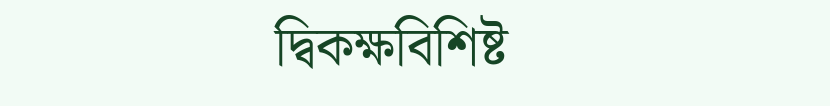দ্বিকক্ষবিশিষ্ট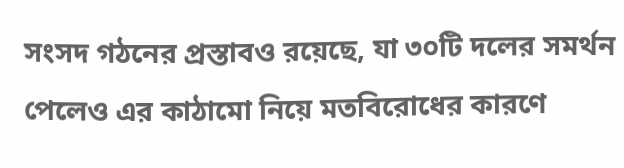সংসদ গঠনের প্রস্তাবও রয়েছে, যা ৩০টি দলের সমর্থন পেলেও এর কাঠামো নিয়ে মতবিরোধের কারণে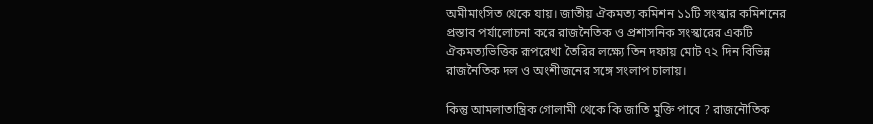অমীমাংসিত থেকে যায়। জাতীয় ঐকমত্য কমিশন ১১টি সংস্কার কমিশনের প্রস্তাব পর্যালোচনা করে রাজনৈতিক ও প্রশাসনিক সংস্কারের একটি ঐকমত্যভিত্তিক রূপরেখা তৈরির লক্ষ্যে তিন দফায় মোট ৭২ দিন বিভিন্ন রাজনৈতিক দল ও অংশীজনের সঙ্গে সংলাপ চালায়।

কিন্তু আমলাতান্ত্রিক গোলামী থেকে কি জাতি মুক্তি পাবে ? রাজনৌতিক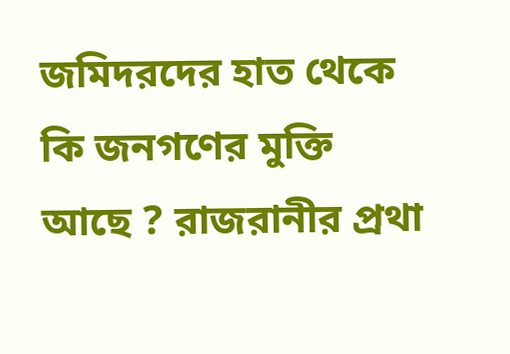জমিদরদের হাত থেকে কি জনগণের মুক্তি আছে ? রাজরানীর প্রথা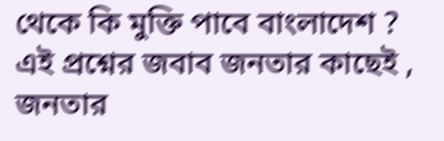থেকে কি মুক্তি পাবে বাংলাদেশ ? এই প্রশ্নের জবাব জনতার কাছেই , জনতার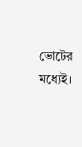ভোটের মধ্যেই।